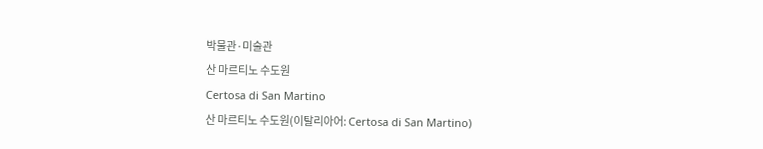박물관·미술관
산 마르티노 수도원
Certosa di San Martino
산 마르티노 수도원(이탈리아어: Certosa di San Martino)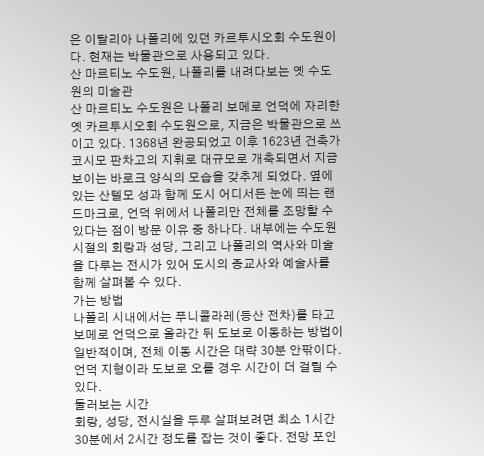은 이탈리아 나폴리에 있던 카르투시오회 수도원이다. 현재는 박물관으로 사용되고 있다.
산 마르티노 수도원, 나폴리를 내려다보는 옛 수도원의 미술관
산 마르티노 수도원은 나폴리 보메로 언덕에 자리한 옛 카르투시오회 수도원으로, 지금은 박물관으로 쓰이고 있다. 1368년 완공되었고 이후 1623년 건축가 코시모 판차고의 지휘로 대규모로 개축되면서 지금 보이는 바로크 양식의 모습을 갖추게 되었다. 옆에 있는 산텔모 성과 함께 도시 어디서든 눈에 띄는 랜드마크로, 언덕 위에서 나폴리만 전체를 조망할 수 있다는 점이 방문 이유 중 하나다. 내부에는 수도원 시절의 회랑과 성당, 그리고 나폴리의 역사와 미술을 다루는 전시가 있어 도시의 종교사와 예술사를 함께 살펴볼 수 있다.
가는 방법
나폴리 시내에서는 푸니콜라레(등산 전차)를 타고 보메로 언덕으로 올라간 뒤 도보로 이동하는 방법이 일반적이며, 전체 이동 시간은 대략 30분 안팎이다. 언덕 지형이라 도보로 오를 경우 시간이 더 걸릴 수 있다.
둘러보는 시간
회랑, 성당, 전시실을 두루 살펴보려면 최소 1시간 30분에서 2시간 정도를 잡는 것이 좋다. 전망 포인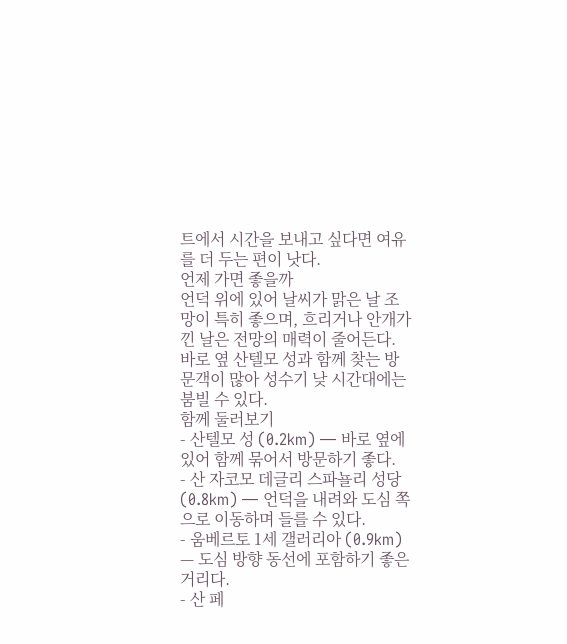트에서 시간을 보내고 싶다면 여유를 더 두는 편이 낫다.
언제 가면 좋을까
언덕 위에 있어 날씨가 맑은 날 조망이 특히 좋으며, 흐리거나 안개가 낀 날은 전망의 매력이 줄어든다. 바로 옆 산텔모 성과 함께 찾는 방문객이 많아 성수기 낮 시간대에는 붐빌 수 있다.
함께 둘러보기
- 산텔모 성 (0.2km) — 바로 옆에 있어 함께 묶어서 방문하기 좋다.
- 산 자코모 데글리 스파뇰리 성당 (0.8km) — 언덕을 내려와 도심 쪽으로 이동하며 들를 수 있다.
- 움베르토 1세 갤러리아 (0.9km) — 도심 방향 동선에 포함하기 좋은 거리다.
- 산 페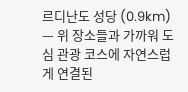르디난도 성당 (0.9km) — 위 장소들과 가까워 도심 관광 코스에 자연스럽게 연결된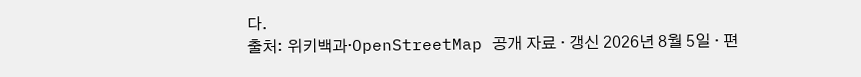다.
출처: 위키백과·OpenStreetMap 공개 자료 · 갱신 2026년 8월 5일 · 편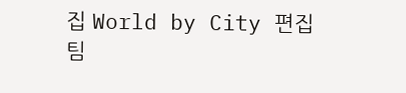집 World by City 편집팀